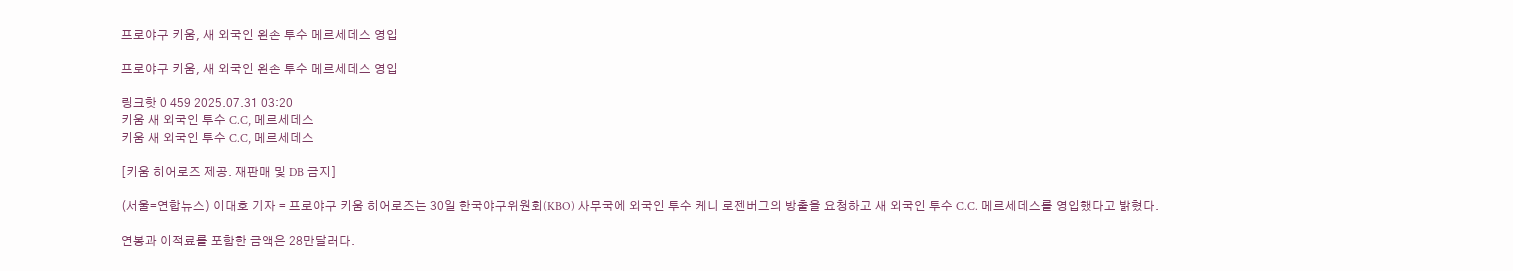프로야구 키움, 새 외국인 왼손 투수 메르세데스 영입

프로야구 키움, 새 외국인 왼손 투수 메르세데스 영입

링크핫 0 459 2025.07.31 03:20
키움 새 외국인 투수 C.C, 메르세데스
키움 새 외국인 투수 C.C, 메르세데스

[키움 히어로즈 제공. 재판매 및 DB 금지]

(서울=연합뉴스) 이대호 기자 = 프로야구 키움 히어로즈는 30일 한국야구위원회(KBO) 사무국에 외국인 투수 케니 로젠버그의 방출을 요청하고 새 외국인 투수 C.C. 메르세데스를 영입했다고 밝혔다.

연봉과 이적료를 포함한 금액은 28만달러다.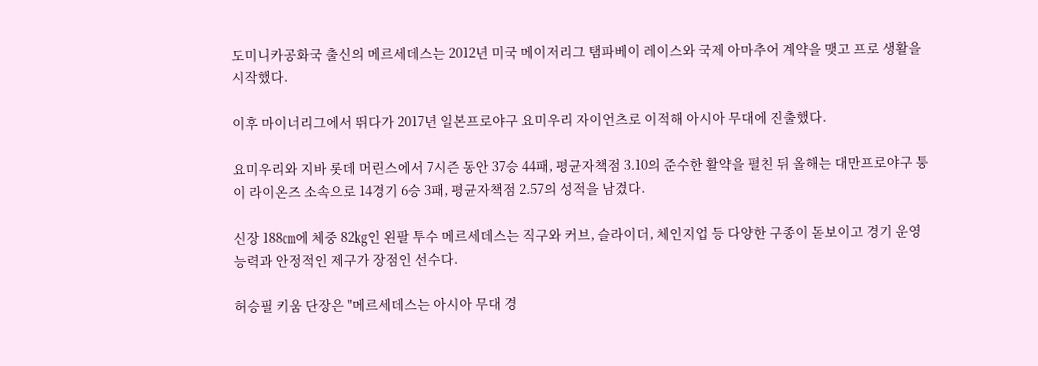도미니카공화국 출신의 메르세데스는 2012년 미국 메이저리그 탬파베이 레이스와 국제 아마추어 계약을 맺고 프로 생활을 시작했다.

이후 마이너리그에서 뛰다가 2017년 일본프로야구 요미우리 자이언츠로 이적해 아시아 무대에 진출했다.

요미우리와 지바 롯데 머린스에서 7시즌 동안 37승 44패, 평균자책점 3.10의 준수한 활약을 펼친 뒤 올해는 대만프로야구 퉁이 라이온즈 소속으로 14경기 6승 3패, 평균자책점 2.57의 성적을 남겼다.

신장 188㎝에 체중 82㎏인 왼팔 투수 메르세데스는 직구와 커브, 슬라이더, 체인지업 등 다양한 구종이 돋보이고 경기 운영 능력과 안정적인 제구가 장점인 선수다.

허승필 키움 단장은 "메르세데스는 아시아 무대 경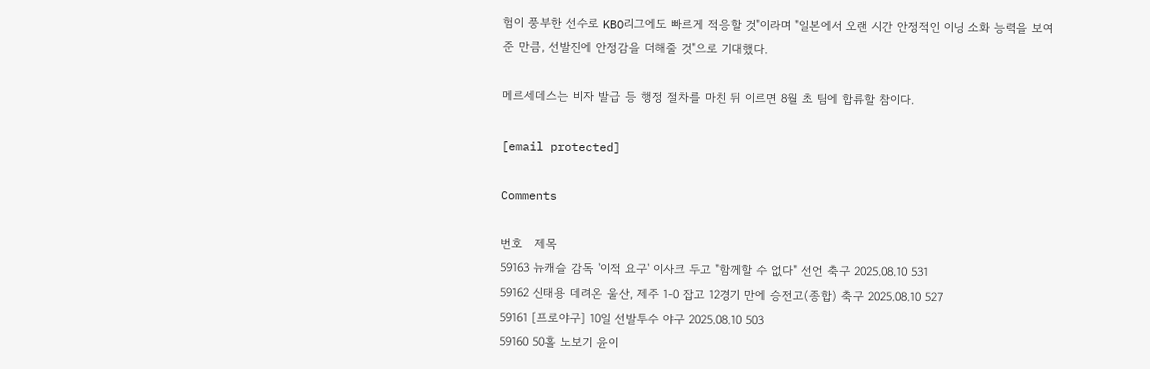험이 풍부한 선수로 KBO리그에도 빠르게 적응할 것"이라며 "일본에서 오랜 시간 안정적인 이닝 소화 능력을 보여준 만큼, 선발진에 안정감을 더해줄 것"으로 기대했다.

메르세데스는 비자 발급 등 행정 절차를 마친 뒤 이르면 8월 초 팀에 합류할 참이다.

[email protected]

Comments

번호   제목
59163 뉴캐슬 감독 '이적 요구' 이사크 두고 "함께할 수 없다" 선언 축구 2025.08.10 531
59162 신태용 데려온 울산, 제주 1-0 잡고 12경기 만에 승전고(종합) 축구 2025.08.10 527
59161 [프로야구] 10일 선발투수 야구 2025.08.10 503
59160 50홀 노보기 윤이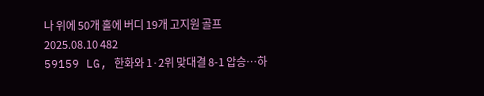나 위에 50개 홀에 버디 19개 고지원 골프 2025.08.10 482
59159 LG, 한화와 1·2위 맞대결 8-1 압승…하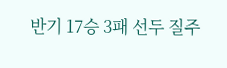반기 17승 3패 선두 질주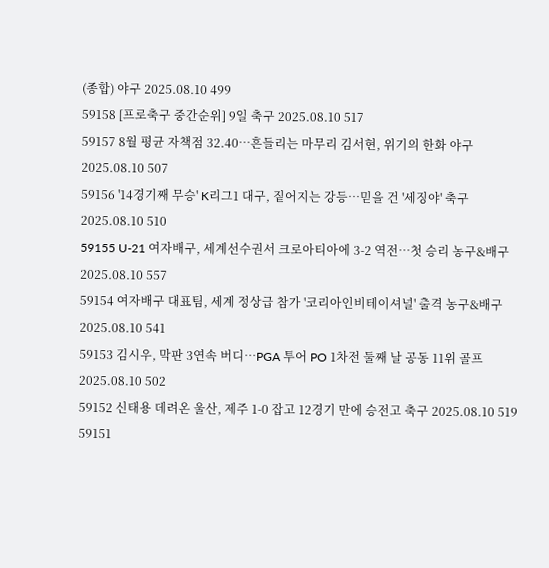(종합) 야구 2025.08.10 499
59158 [프로축구 중간순위] 9일 축구 2025.08.10 517
59157 8월 평균 자책점 32.40…흔들리는 마무리 김서현, 위기의 한화 야구 2025.08.10 507
59156 '14경기째 무승' K리그1 대구, 짙어지는 강등…믿을 건 '세징야' 축구 2025.08.10 510
59155 U-21 여자배구, 세계선수권서 크로아티아에 3-2 역전…첫 승리 농구&배구 2025.08.10 557
59154 여자배구 대표팀, 세계 정상급 참가 '코리아인비테이셔널' 출격 농구&배구 2025.08.10 541
59153 김시우, 막판 3연속 버디…PGA 투어 PO 1차전 둘째 날 공동 11위 골프 2025.08.10 502
59152 신태용 데려온 울산, 제주 1-0 잡고 12경기 만에 승전고 축구 2025.08.10 519
59151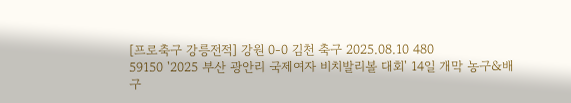[프로축구 강릉전적] 강원 0-0 김천 축구 2025.08.10 480
59150 '2025 부산 광안리 국제여자 비치발리볼 대회' 14일 개막 농구&배구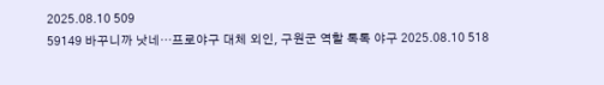2025.08.10 509
59149 바꾸니까 낫네…프로야구 대체 외인, 구원군 역할 톡톡 야구 2025.08.10 518